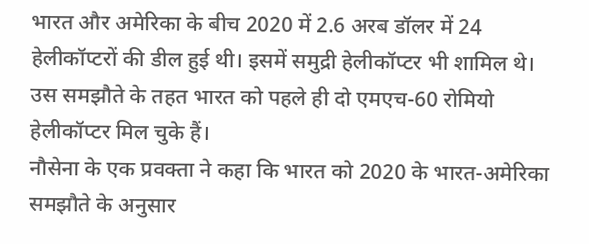भारत और अमेरिका के बीच 2020 में 2.6 अरब डॉलर में 24 हेलीकॉप्टरों की डील हुई थी। इसमें समुद्री हेलीकॉप्टर भी शामिल थे। उस समझौते के तहत भारत को पहले ही दो एमएच-60 रोमियो हेलीकॉप्टर मिल चुके हैं।
नौसेना के एक प्रवक्ता ने कहा कि भारत को 2020 के भारत-अमेरिका समझौते के अनुसार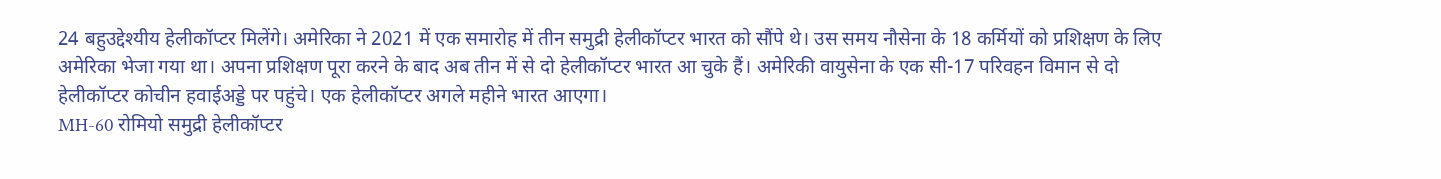24 बहुउद्देश्यीय हेलीकॉप्टर मिलेंगे। अमेरिका ने 2021 में एक समारोह में तीन समुद्री हेलीकॉप्टर भारत को सौंपे थे। उस समय नौसेना के 18 कर्मियों को प्रशिक्षण के लिए अमेरिका भेजा गया था। अपना प्रशिक्षण पूरा करने के बाद अब तीन में से दो हेलीकॉप्टर भारत आ चुके हैं। अमेरिकी वायुसेना के एक सी-17 परिवहन विमान से दो हेलीकॉप्टर कोचीन हवाईअड्डे पर पहुंचे। एक हेलीकॉप्टर अगले महीने भारत आएगा।
MH-60 रोमियो समुद्री हेलीकॉप्टर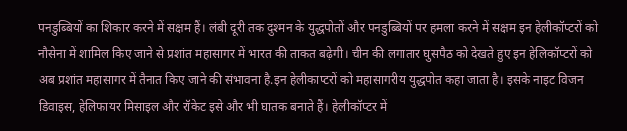पनडुब्बियों का शिकार करने में सक्षम हैं। लंबी दूरी तक दुश्मन के युद्धपोतों और पनडुब्बियों पर हमला करने में सक्षम इन हेलीकॉप्टरों को नौसेना में शामिल किए जाने से प्रशांत महासागर में भारत की ताकत बढ़ेगी। चीन की लगातार घुसपैठ को देखते हुए इन हेलिकॉप्टरों को अब प्रशांत महासागर में तैनात किए जाने की संभावना है.इन हेलीकाप्टरों को महासागरीय युद्धपोत कहा जाता है। इसके नाइट विजन डिवाइस, हेलिफायर मिसाइल और रॉकेट इसे और भी घातक बनाते हैं। हेलीकॉप्टर में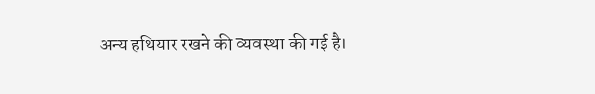अन्य हथियार रखने की व्यवस्था की गई है।